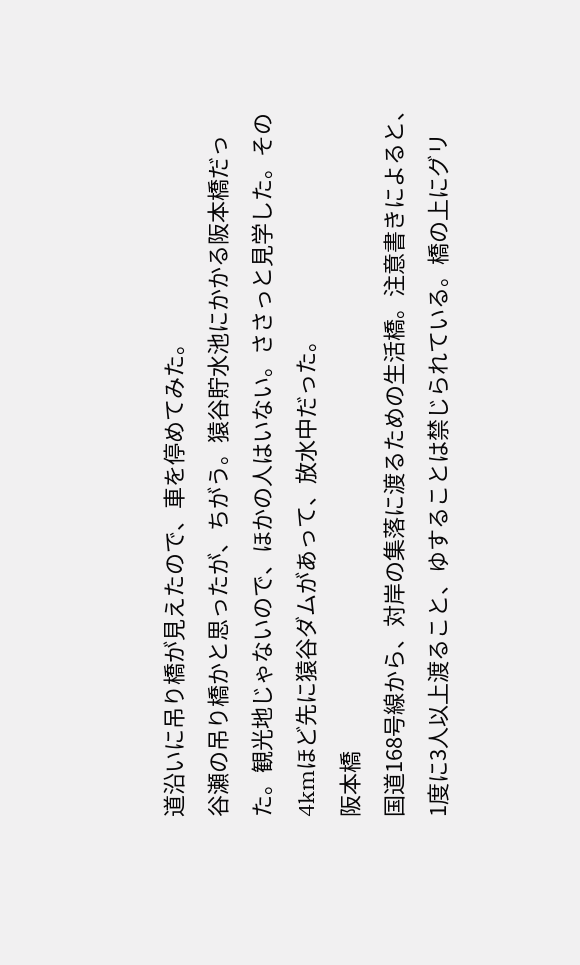道沿いに吊り橋が見えたので、車を停めてみた。
谷瀬の吊り橋かと思ったが、ちがう。猿谷貯水池にかかる阪本橋だった。観光地じゃないので、ほかの人はいない。ささっと見学した。その4kmほど先に猿谷ダムがあって、放水中だった。
阪本橋
国道168号線から、対岸の集落に渡るための生活橋。注意書きによると、1度に3人以上渡ること、ゆすることは禁じられている。橋の上にグリ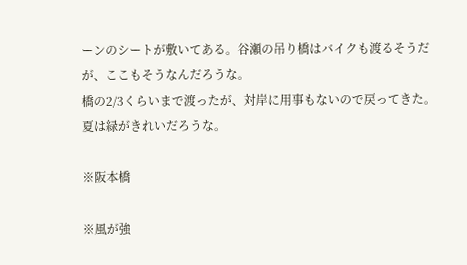ーンのシートが敷いてある。谷瀬の吊り橋はバイクも渡るそうだが、ここもそうなんだろうな。
橋の2/3くらいまで渡ったが、対岸に用事もないので戻ってきた。夏は緑がきれいだろうな。

※阪本橋

※風が強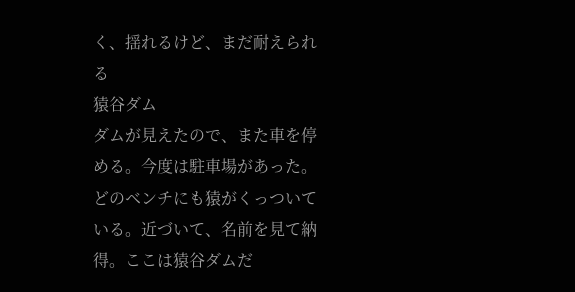く、揺れるけど、まだ耐えられる
猿谷ダム
ダムが見えたので、また車を停める。今度は駐車場があった。どのベンチにも猿がくっついている。近づいて、名前を見て納得。ここは猿谷ダムだ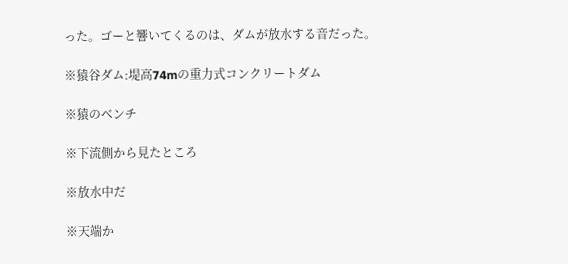った。ゴーと響いてくるのは、ダムが放水する音だった。

※猿谷ダム:堤高74mの重力式コンクリートダム

※猿のベンチ

※下流側から見たところ

※放水中だ

※天端か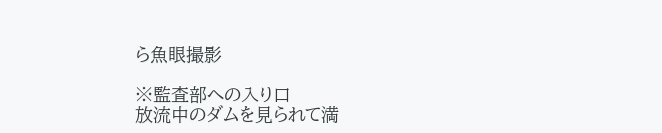ら魚眼撮影

※監査部への入り口
放流中のダムを見られて満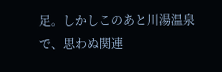足。しかしこのあと川湯温泉で、思わぬ関連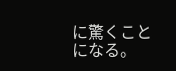に驚くことになる。